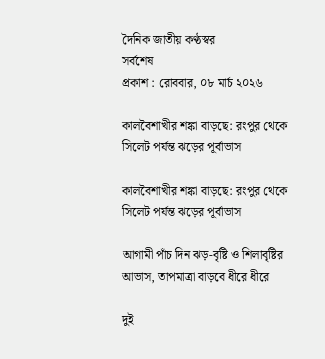দৈনিক জাতীয় কণ্ঠস্বর
সর্বশেষ
প্রকাশ : রোববার, ০৮ মার্চ ২০২৬

কালবৈশাখীর শঙ্কা বাড়ছে: রংপুর থেকে সিলেট পর্যন্ত ঝড়ের পূর্বাভাস

কালবৈশাখীর শঙ্কা বাড়ছে: রংপুর থেকে সিলেট পর্যন্ত ঝড়ের পূর্বাভাস

আগামী পাঁচ দিন ঝড়-বৃষ্টি ও শিলাবৃষ্টির আভাস, তাপমাত্রা বাড়বে ধীরে ধীরে

দুই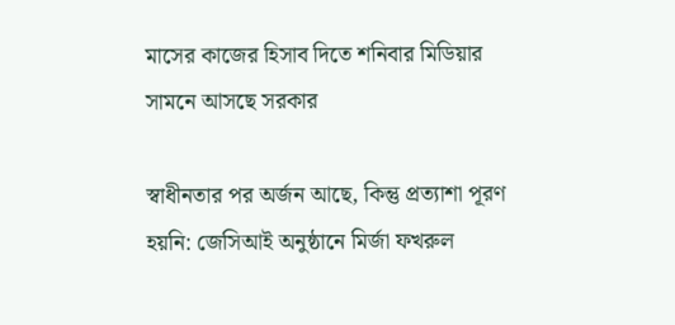মাসের কাজের হিসাব দিতে শনিবার মিডিয়ার সামনে আসছে সরকার

স্বাধীনতার পর অর্জন আছে, কিন্তু প্রত্যাশা পূরণ হয়নি: জেসিআই অনুষ্ঠানে মির্জা ফখরুল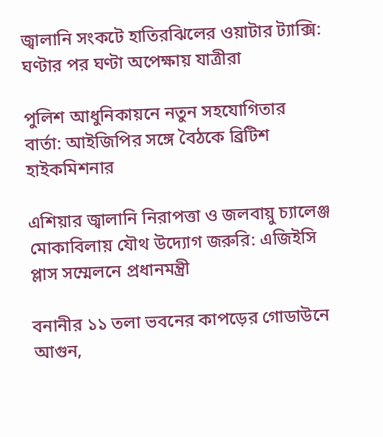জ্বালানি সংকটে হাতিরঝিলের ওয়াটার ট্যাক্সি: ঘণ্টার পর ঘণ্টা অপেক্ষায় যাত্রীরা

পুলিশ আধুনিকায়নে নতুন সহযোগিতার বার্তা: আইজিপির সঙ্গে বৈঠকে ব্রিটিশ হাইকমিশনার

এশিয়ার জ্বালানি নিরাপত্তা ও জলবায়ু চ্যালেঞ্জ মোকাবিলায় যৌথ উদ্যোগ জরুরি: এজিইসি প্লাস সম্মেলনে প্রধানমন্ত্রী

বনানীর ১১ তলা ভবনের কাপড়ের গোডাউনে আগুন,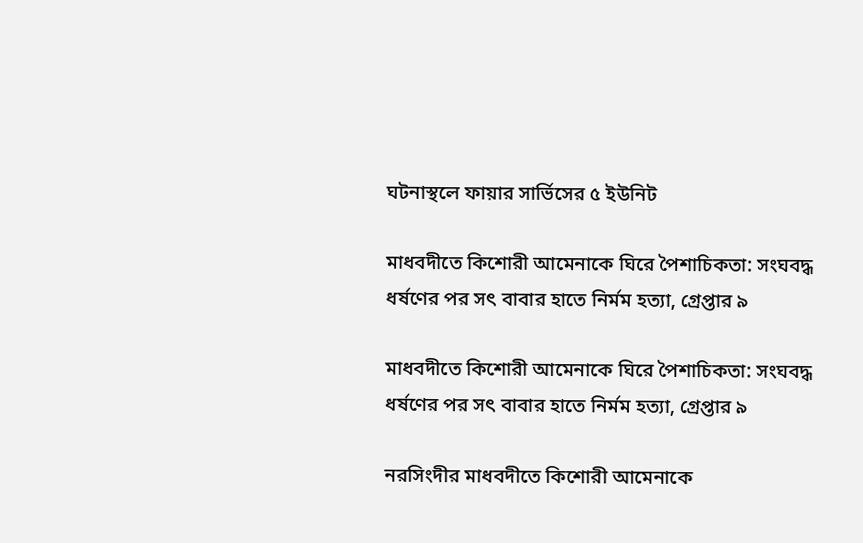ঘটনাস্থলে ফায়ার সার্ভিসের ৫ ইউনিট

মাধবদীতে কিশোরী আমেনাকে ঘিরে পৈশাচিকতা: সংঘবদ্ধ ধর্ষণের পর সৎ বাবার হাতে নির্মম হত্যা, গ্রেপ্তার ৯

মাধবদীতে কিশোরী আমেনাকে ঘিরে পৈশাচিকতা: সংঘবদ্ধ ধর্ষণের পর সৎ বাবার হাতে নির্মম হত্যা, গ্রেপ্তার ৯

নরসিংদীর মাধবদীতে কিশোরী আমেনাকে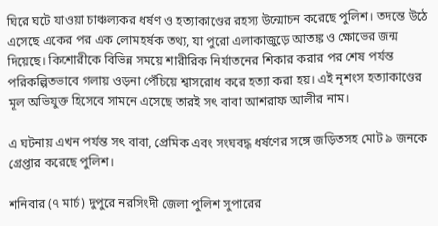ঘিরে ঘটে যাওয়া চাঞ্চল্যকর ধর্ষণ ও হত্যাকাণ্ডের রহস্য উন্মোচন করেছে পুলিশ। তদন্তে উঠে এসেছে একের পর এক লোমহর্ষক তথ্য, যা পুরো এলাকাজুড়ে আতঙ্ক ও ক্ষোভের জন্ম দিয়েছে। কিশোরীকে বিভিন্ন সময়ে শারীরিক নির্যাতনের শিকার করার পর শেষ পর্যন্ত পরিকল্পিতভাবে গলায় ওড়না পেঁচিয়ে শ্বাসরোধ করে হত্যা করা হয়। এই নৃশংস হত্যাকাণ্ডের মূল অভিযুক্ত হিসেবে সামনে এসেছে তারই সৎ বাবা আশরাফ আলীর নাম।

এ ঘটনায় এখন পর্যন্ত সৎ বাবা, প্রেমিক এবং সংঘবদ্ধ ধর্ষণের সঙ্গে জড়িতসহ মোট ৯ জনকে গ্রেপ্তার করেছে পুলিশ।

শনিবার (৭ মার্চ) দুপুরে নরসিংদী জেলা পুলিশ সুপারের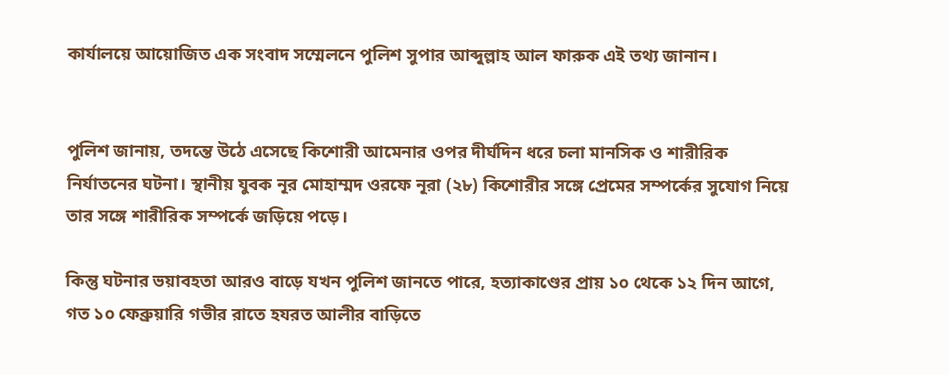কার্যালয়ে আয়োজিত এক সংবাদ সম্মেলনে পুলিশ সুপার আব্দুল্লাহ আল ফারুক এই তথ্য জানান।


পুলিশ জানায়, তদন্তে উঠে এসেছে কিশোরী আমেনার ওপর দীর্ঘদিন ধরে চলা মানসিক ও শারীরিক নির্যাতনের ঘটনা। স্থানীয় যুবক নূর মোহাম্মদ ওরফে নূরা (২৮) কিশোরীর সঙ্গে প্রেমের সম্পর্কের সুযোগ নিয়ে তার সঙ্গে শারীরিক সম্পর্কে জড়িয়ে পড়ে।

কিন্তু ঘটনার ভয়াবহতা আরও বাড়ে যখন পুলিশ জানতে পারে, হত্যাকাণ্ডের প্রায় ১০ থেকে ১২ দিন আগে, গত ১০ ফেব্রুয়ারি গভীর রাতে হযরত আলীর বাড়িতে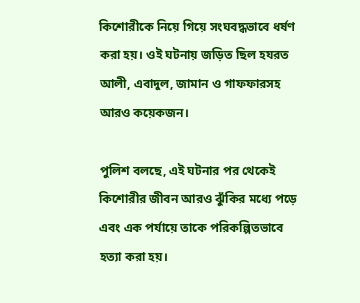কিশোরীকে নিয়ে গিয়ে সংঘবদ্ধভাবে ধর্ষণ করা হয়। ওই ঘটনায় জড়িত ছিল হযরত আলী, এবাদুল, জামান ও গাফফারসহ আরও কয়েকজন।

পুলিশ বলছে, এই ঘটনার পর থেকেই কিশোরীর জীবন আরও ঝুঁকির মধ্যে পড়ে এবং এক পর্যায়ে তাকে পরিকল্পিতভাবে হত্যা করা হয়।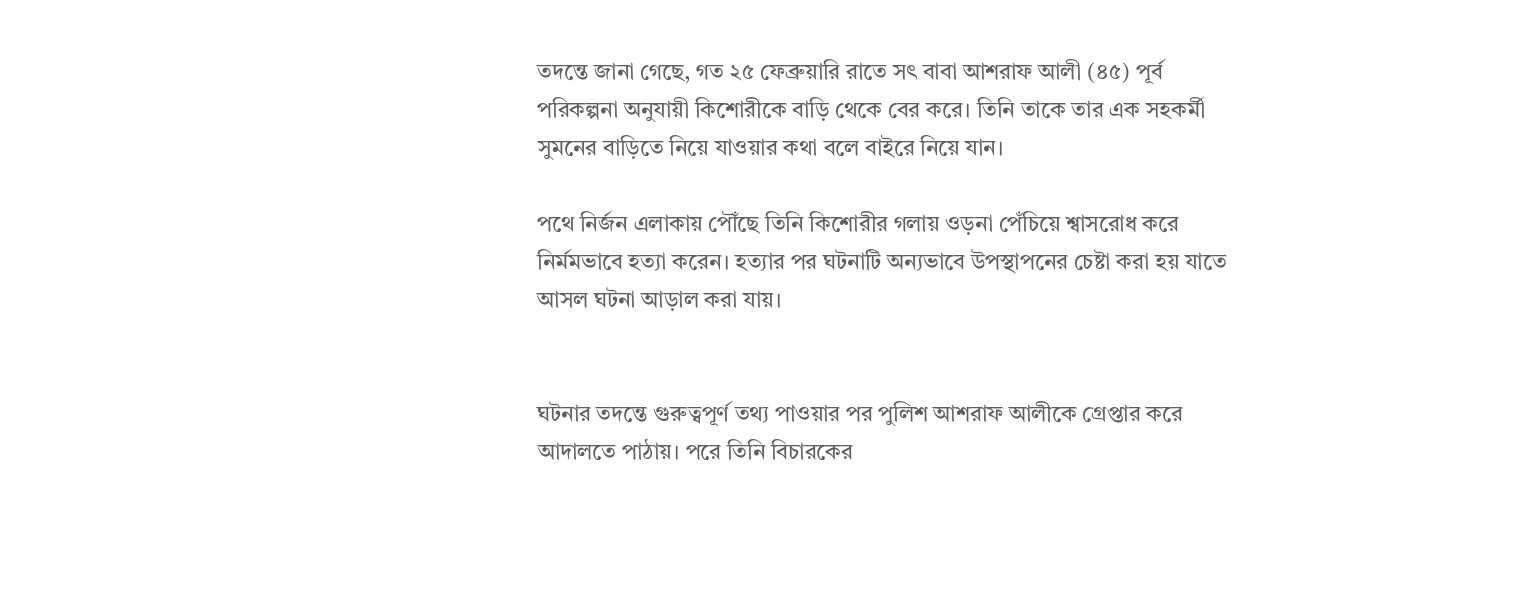তদন্তে জানা গেছে, গত ২৫ ফেব্রুয়ারি রাতে সৎ বাবা আশরাফ আলী (৪৫) পূর্ব পরিকল্পনা অনুযায়ী কিশোরীকে বাড়ি থেকে বের করে। তিনি তাকে তার এক সহকর্মী সুমনের বাড়িতে নিয়ে যাওয়ার কথা বলে বাইরে নিয়ে যান।

পথে নির্জন এলাকায় পৌঁছে তিনি কিশোরীর গলায় ওড়না পেঁচিয়ে শ্বাসরোধ করে নির্মমভাবে হত্যা করেন। হত্যার পর ঘটনাটি অন্যভাবে উপস্থাপনের চেষ্টা করা হয় যাতে আসল ঘটনা আড়াল করা যায়।


ঘটনার তদন্তে গুরুত্বপূর্ণ তথ্য পাওয়ার পর পুলিশ আশরাফ আলীকে গ্রেপ্তার করে আদালতে পাঠায়। পরে তিনি বিচারকের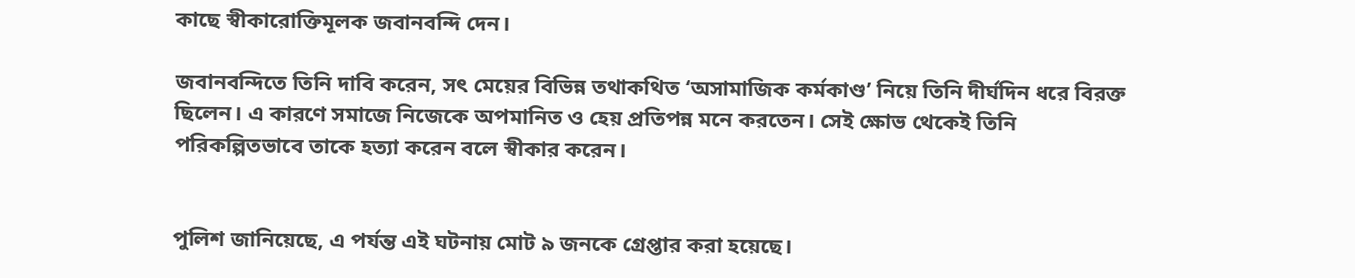কাছে স্বীকারোক্তিমূলক জবানবন্দি দেন।

জবানবন্দিতে তিনি দাবি করেন, সৎ মেয়ের বিভিন্ন তথাকথিত ‘অসামাজিক কর্মকাণ্ড’ নিয়ে তিনি দীর্ঘদিন ধরে বিরক্ত ছিলেন। এ কারণে সমাজে নিজেকে অপমানিত ও হেয় প্রতিপন্ন মনে করতেন। সেই ক্ষোভ থেকেই তিনি পরিকল্পিতভাবে তাকে হত্যা করেন বলে স্বীকার করেন।


পুলিশ জানিয়েছে, এ পর্যন্ত এই ঘটনায় মোট ৯ জনকে গ্রেপ্তার করা হয়েছে।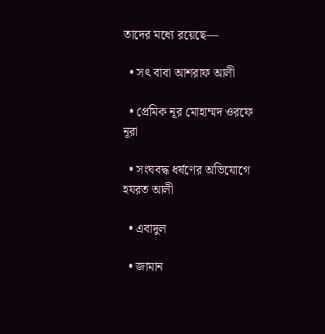তাদের মধ্যে রয়েছে—

  • সৎ বাবা আশরাফ আলী

  • প্রেমিক নূর মোহাম্মদ ওরফে নূরা

  • সংঘবদ্ধ ধর্ষণের অভিযোগে হযরত আলী

  • এবাদুল

  • জামান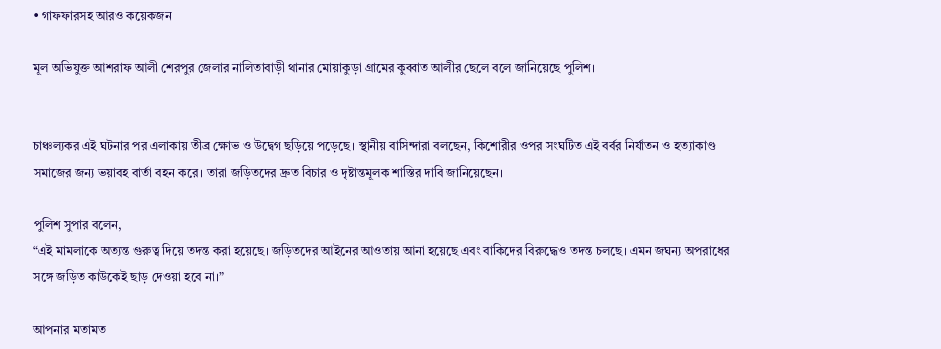• গাফফারসহ আরও কয়েকজন

মূল অভিযুক্ত আশরাফ আলী শেরপুর জেলার নালিতাবাড়ী থানার মোয়াকুড়া গ্রামের কুব্বাত আলীর ছেলে বলে জানিয়েছে পুলিশ।


চাঞ্চল্যকর এই ঘটনার পর এলাকায় তীব্র ক্ষোভ ও উদ্বেগ ছড়িয়ে পড়েছে। স্থানীয় বাসিন্দারা বলছেন, কিশোরীর ওপর সংঘটিত এই বর্বর নির্যাতন ও হত্যাকাণ্ড সমাজের জন্য ভয়াবহ বার্তা বহন করে। তারা জড়িতদের দ্রুত বিচার ও দৃষ্টান্তমূলক শাস্তির দাবি জানিয়েছেন।

পুলিশ সুপার বলেন,
“এই মামলাকে অত্যন্ত গুরুত্ব দিয়ে তদন্ত করা হয়েছে। জড়িতদের আইনের আওতায় আনা হয়েছে এবং বাকিদের বিরুদ্ধেও তদন্ত চলছে। এমন জঘন্য অপরাধের সঙ্গে জড়িত কাউকেই ছাড় দেওয়া হবে না।”

আপনার মতামত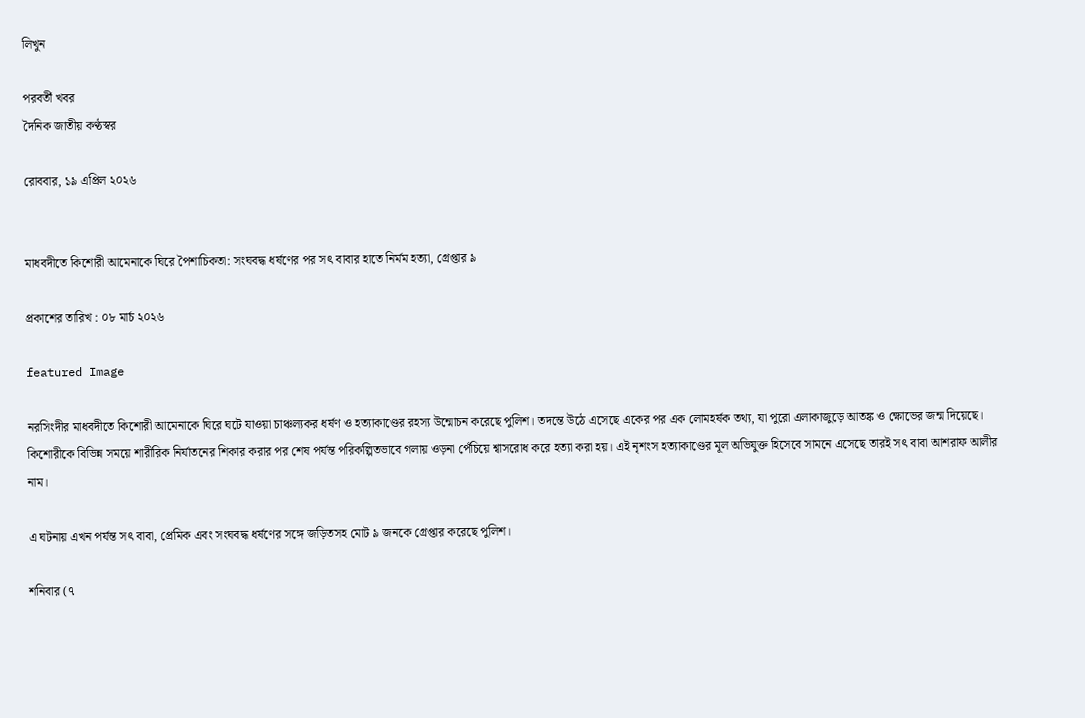লিখুন

পরবর্তী খবর
দৈনিক জাতীয় কণ্ঠস্বর

রোববার, ১৯ এপ্রিল ২০২৬


মাধবদীতে কিশোরী আমেনাকে ঘিরে পৈশাচিকতা: সংঘবদ্ধ ধর্ষণের পর সৎ বাবার হাতে নির্মম হত্যা, গ্রেপ্তার ৯

প্রকাশের তারিখ : ০৮ মার্চ ২০২৬

featured Image

নরসিংদীর মাধবদীতে কিশোরী আমেনাকে ঘিরে ঘটে যাওয়া চাঞ্চল্যকর ধর্ষণ ও হত্যাকাণ্ডের রহস্য উন্মোচন করেছে পুলিশ। তদন্তে উঠে এসেছে একের পর এক লোমহর্ষক তথ্য, যা পুরো এলাকাজুড়ে আতঙ্ক ও ক্ষোভের জন্ম দিয়েছে। কিশোরীকে বিভিন্ন সময়ে শারীরিক নির্যাতনের শিকার করার পর শেষ পর্যন্ত পরিকল্পিতভাবে গলায় ওড়না পেঁচিয়ে শ্বাসরোধ করে হত্যা করা হয়। এই নৃশংস হত্যাকাণ্ডের মূল অভিযুক্ত হিসেবে সামনে এসেছে তারই সৎ বাবা আশরাফ আলীর নাম।

এ ঘটনায় এখন পর্যন্ত সৎ বাবা, প্রেমিক এবং সংঘবদ্ধ ধর্ষণের সঙ্গে জড়িতসহ মোট ৯ জনকে গ্রেপ্তার করেছে পুলিশ।

শনিবার (৭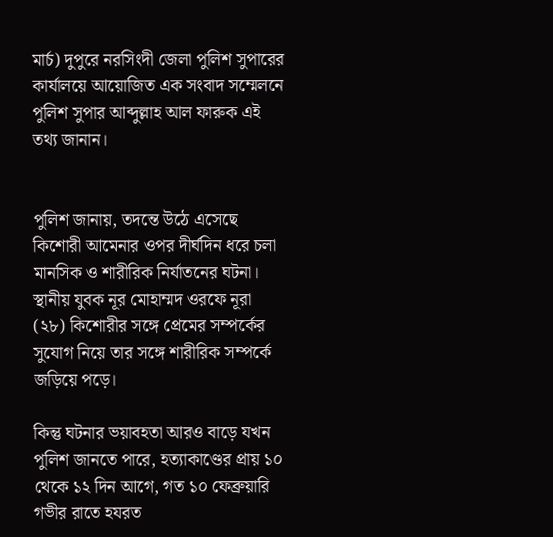মার্চ) দুপুরে নরসিংদী জেলা পুলিশ সুপারের কার্যালয়ে আয়োজিত এক সংবাদ সম্মেলনে পুলিশ সুপার আব্দুল্লাহ আল ফারুক এই তথ্য জানান।


পুলিশ জানায়, তদন্তে উঠে এসেছে কিশোরী আমেনার ওপর দীর্ঘদিন ধরে চলা মানসিক ও শারীরিক নির্যাতনের ঘটনা। স্থানীয় যুবক নূর মোহাম্মদ ওরফে নূরা (২৮) কিশোরীর সঙ্গে প্রেমের সম্পর্কের সুযোগ নিয়ে তার সঙ্গে শারীরিক সম্পর্কে জড়িয়ে পড়ে।

কিন্তু ঘটনার ভয়াবহতা আরও বাড়ে যখন পুলিশ জানতে পারে, হত্যাকাণ্ডের প্রায় ১০ থেকে ১২ দিন আগে, গত ১০ ফেব্রুয়ারি গভীর রাতে হযরত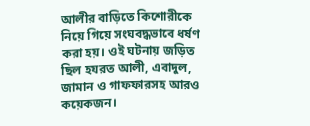আলীর বাড়িতে কিশোরীকে নিয়ে গিয়ে সংঘবদ্ধভাবে ধর্ষণ করা হয়। ওই ঘটনায় জড়িত ছিল হযরত আলী, এবাদুল, জামান ও গাফফারসহ আরও কয়েকজন।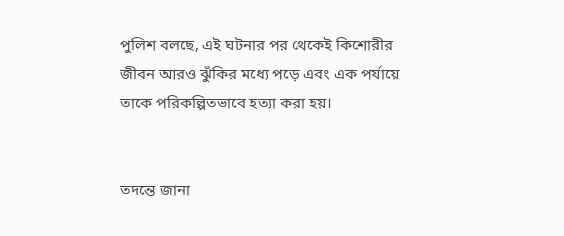পুলিশ বলছে, এই ঘটনার পর থেকেই কিশোরীর জীবন আরও ঝুঁকির মধ্যে পড়ে এবং এক পর্যায়ে তাকে পরিকল্পিতভাবে হত্যা করা হয়।


তদন্তে জানা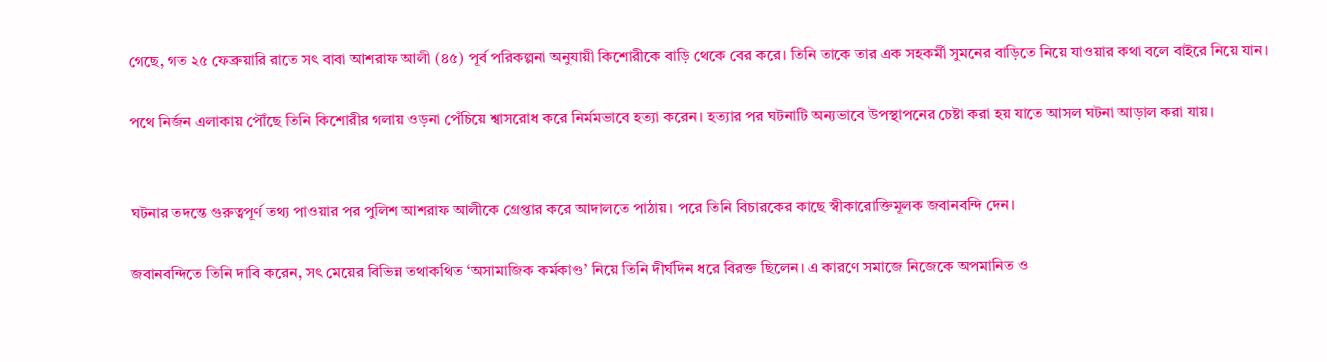গেছে, গত ২৫ ফেব্রুয়ারি রাতে সৎ বাবা আশরাফ আলী (৪৫) পূর্ব পরিকল্পনা অনুযায়ী কিশোরীকে বাড়ি থেকে বের করে। তিনি তাকে তার এক সহকর্মী সুমনের বাড়িতে নিয়ে যাওয়ার কথা বলে বাইরে নিয়ে যান।

পথে নির্জন এলাকায় পৌঁছে তিনি কিশোরীর গলায় ওড়না পেঁচিয়ে শ্বাসরোধ করে নির্মমভাবে হত্যা করেন। হত্যার পর ঘটনাটি অন্যভাবে উপস্থাপনের চেষ্টা করা হয় যাতে আসল ঘটনা আড়াল করা যায়।


ঘটনার তদন্তে গুরুত্বপূর্ণ তথ্য পাওয়ার পর পুলিশ আশরাফ আলীকে গ্রেপ্তার করে আদালতে পাঠায়। পরে তিনি বিচারকের কাছে স্বীকারোক্তিমূলক জবানবন্দি দেন।

জবানবন্দিতে তিনি দাবি করেন, সৎ মেয়ের বিভিন্ন তথাকথিত ‘অসামাজিক কর্মকাণ্ড’ নিয়ে তিনি দীর্ঘদিন ধরে বিরক্ত ছিলেন। এ কারণে সমাজে নিজেকে অপমানিত ও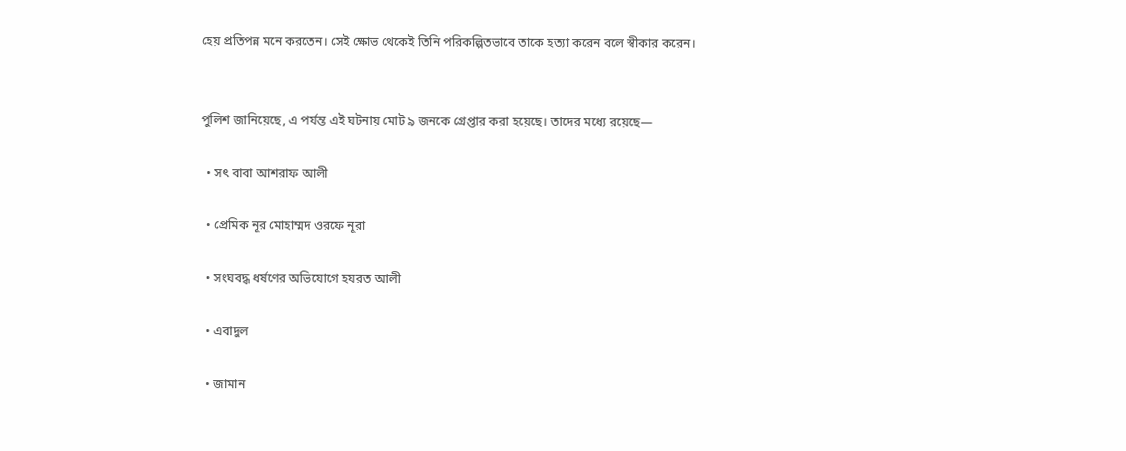হেয় প্রতিপন্ন মনে করতেন। সেই ক্ষোভ থেকেই তিনি পরিকল্পিতভাবে তাকে হত্যা করেন বলে স্বীকার করেন।


পুলিশ জানিয়েছে, এ পর্যন্ত এই ঘটনায় মোট ৯ জনকে গ্রেপ্তার করা হয়েছে। তাদের মধ্যে রয়েছে—

  • সৎ বাবা আশরাফ আলী

  • প্রেমিক নূর মোহাম্মদ ওরফে নূরা

  • সংঘবদ্ধ ধর্ষণের অভিযোগে হযরত আলী

  • এবাদুল

  • জামান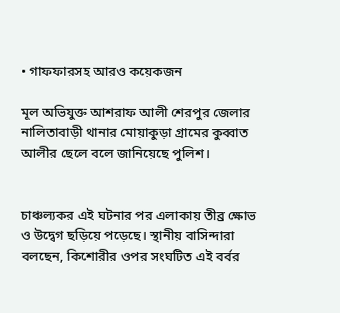• গাফফারসহ আরও কয়েকজন

মূল অভিযুক্ত আশরাফ আলী শেরপুর জেলার নালিতাবাড়ী থানার মোয়াকুড়া গ্রামের কুব্বাত আলীর ছেলে বলে জানিয়েছে পুলিশ।


চাঞ্চল্যকর এই ঘটনার পর এলাকায় তীব্র ক্ষোভ ও উদ্বেগ ছড়িয়ে পড়েছে। স্থানীয় বাসিন্দারা বলছেন, কিশোরীর ওপর সংঘটিত এই বর্বর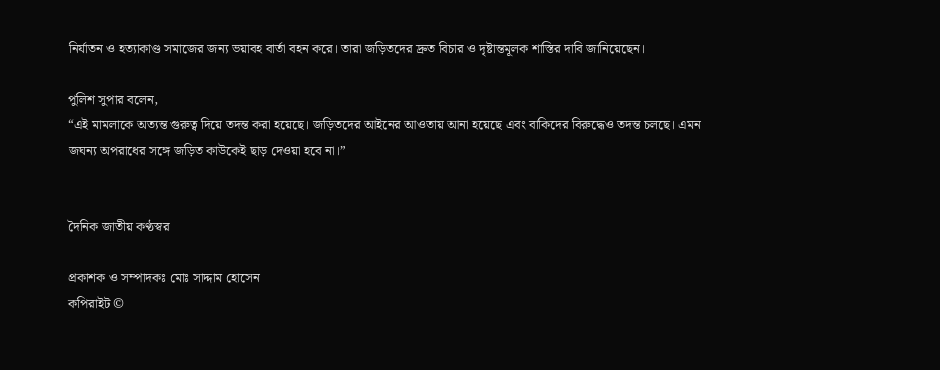নির্যাতন ও হত্যাকাণ্ড সমাজের জন্য ভয়াবহ বার্তা বহন করে। তারা জড়িতদের দ্রুত বিচার ও দৃষ্টান্তমূলক শাস্তির দাবি জানিয়েছেন।

পুলিশ সুপার বলেন,
“এই মামলাকে অত্যন্ত গুরুত্ব দিয়ে তদন্ত করা হয়েছে। জড়িতদের আইনের আওতায় আনা হয়েছে এবং বাকিদের বিরুদ্ধেও তদন্ত চলছে। এমন জঘন্য অপরাধের সঙ্গে জড়িত কাউকেই ছাড় দেওয়া হবে না।”


দৈনিক জাতীয় কণ্ঠস্বর

প্রকাশক ও সম্পাদকঃ মোঃ সাদ্দাম হোসেন
কপিরাইট ©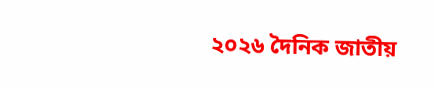২০২৬ দৈনিক জাতীয়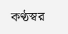কণ্ঠস্বর